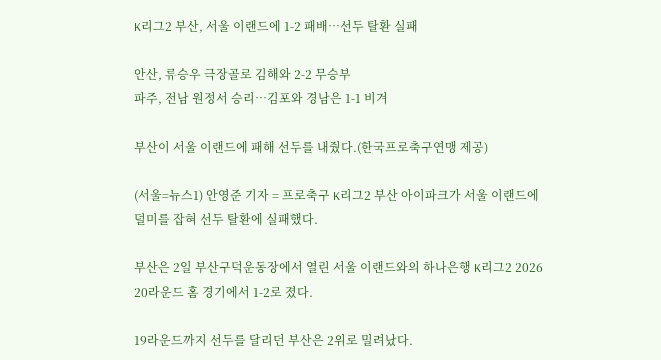K리그2 부산, 서울 이랜드에 1-2 패배…선두 탈환 실패

안산, 류승우 극장골로 김해와 2-2 무승부
파주, 전남 원정서 승리…김포와 경남은 1-1 비겨

부산이 서울 이랜드에 패해 선두를 내줬다.(한국프로축구연맹 제공)

(서울=뉴스1) 안영준 기자 = 프로축구 K리그2 부산 아이파크가 서울 이랜드에 덜미를 잡혀 선두 탈환에 실패했다.

부산은 2일 부산구덕운동장에서 열린 서울 이랜드와의 하나은행 K리그2 2026 20라운드 홈 경기에서 1-2로 졌다.

19라운드까지 선두를 달리던 부산은 2위로 밀려났다.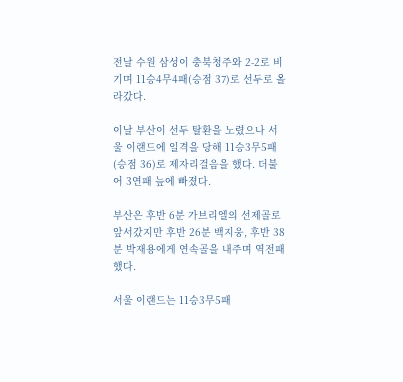전날 수원 삼성이 충북청주와 2-2로 비기며 11승4무4패(승점 37)로 선두로 올라갔다.

이날 부산이 선두 탈환을 노렸으나 서울 이랜드에 일격을 당해 11승3무5패(승점 36)로 제자리걸음을 했다. 더불어 3연패 늪에 빠졌다.

부산은 후반 6분 가브리엘의 선제골로 앞서갔지만 후반 26분 백지웅, 후반 38분 박재용에게 연속골을 내주며 역전패했다.

서울 이랜드는 11승3무5패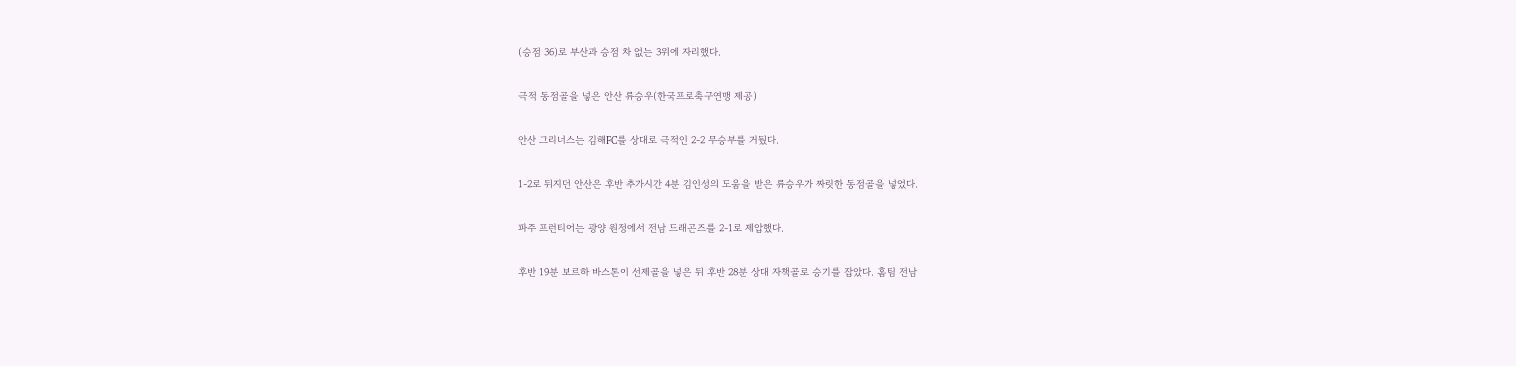(승점 36)로 부산과 승점 차 없는 3위에 자리했다.

극적 동점골을 넣은 안산 류승우(한국프로축구연맹 제공)

안산 그리너스는 김해FC를 상대로 극적인 2-2 무승부를 거뒀다.

1-2로 뒤지던 안산은 후반 추가시간 4분 김인성의 도움을 받은 류승우가 짜릿한 동점골을 넣었다.

파주 프런티어는 광양 원정에서 전남 드래곤즈를 2-1로 제압했다.

후반 19분 보르하 바스톤이 선제골을 넣은 뒤 후반 28분 상대 자책골로 승기를 잡았다. 홈팀 전남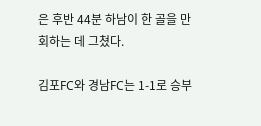은 후반 44분 하남이 한 골을 만회하는 데 그쳤다.

김포FC와 경남FC는 1-1로 승부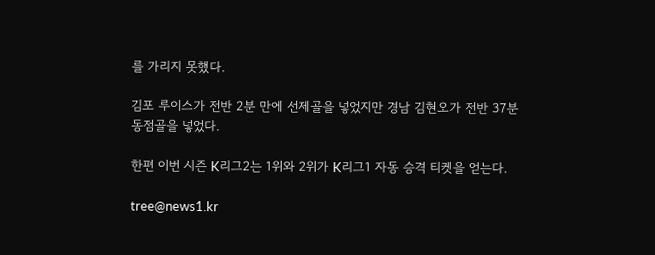를 가리지 못했다.

김포 루이스가 전반 2분 만에 선제골을 넣었지만 경남 김현오가 전반 37분 동점골을 넣었다.

한편 이번 시즌 K리그2는 1위와 2위가 K리그1 자동 승격 티켓을 얻는다.

tree@news1.kr